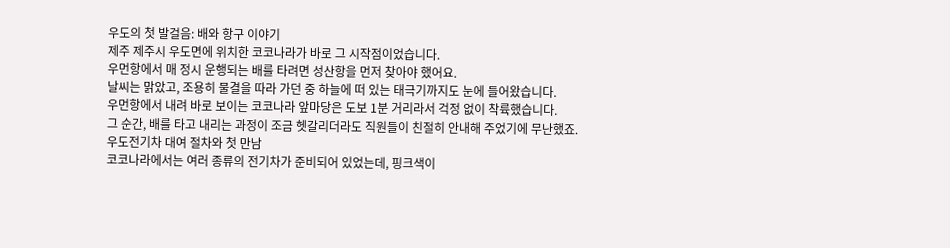우도의 첫 발걸음: 배와 항구 이야기
제주 제주시 우도면에 위치한 코코나라가 바로 그 시작점이었습니다.
우먼항에서 매 정시 운행되는 배를 타려면 성산항을 먼저 찾아야 했어요.
날씨는 맑았고, 조용히 물결을 따라 가던 중 하늘에 떠 있는 태극기까지도 눈에 들어왔습니다.
우먼항에서 내려 바로 보이는 코코나라 앞마당은 도보 1분 거리라서 걱정 없이 착륙했습니다.
그 순간, 배를 타고 내리는 과정이 조금 헷갈리더라도 직원들이 친절히 안내해 주었기에 무난했죠.
우도전기차 대여 절차와 첫 만남
코코나라에서는 여러 종류의 전기차가 준비되어 있었는데, 핑크색이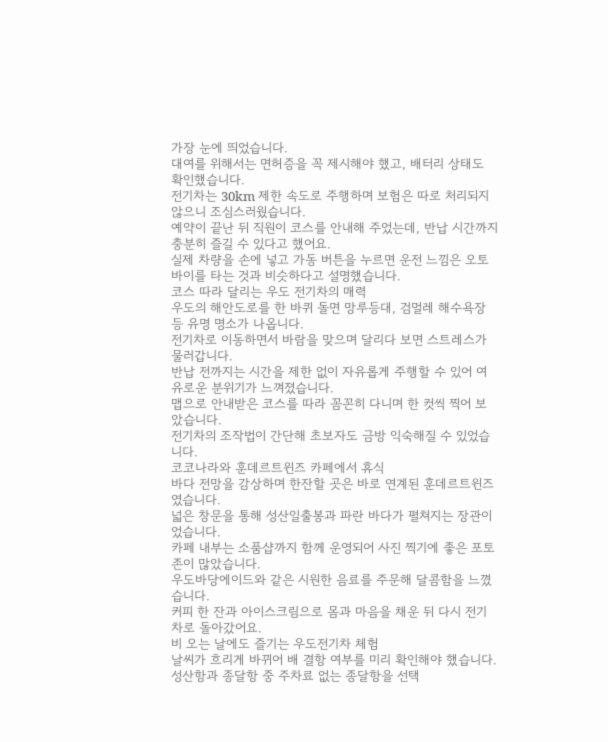가장 눈에 띄었습니다.
대여를 위해서는 면허증을 꼭 제시해야 했고, 배터리 상태도 확인했습니다.
전기차는 30km 제한 속도로 주행하며 보험은 따로 처리되지 않으니 조심스러웠습니다.
예약이 끝난 뒤 직원이 코스를 안내해 주었는데, 반납 시간까지 충분히 즐길 수 있다고 했어요.
실제 차량을 손에 넣고 가동 버튼을 누르면 운전 느낌은 오토바이를 타는 것과 비슷하다고 설명했습니다.
코스 따라 달리는 우도 전기차의 매력
우도의 해안도로를 한 바퀴 돌면 망루등대, 검멀레 해수욕장 등 유명 명소가 나옵니다.
전기차로 이동하면서 바람을 맞으며 달리다 보면 스트레스가 물러갑니다.
반납 전까지는 시간을 제한 없이 자유롭게 주행할 수 있어 여유로운 분위기가 느껴졌습니다.
맵으로 안내받은 코스를 따라 꼼꼰히 다니며 한 컷씩 찍어 보았습니다.
전기차의 조작법이 간단해 초보자도 금방 익숙해질 수 있었습니다.
코코나라와 훈데르트윈즈 카페에서 휴식
바다 전망을 감상하며 한잔할 곳은 바로 연계된 훈데르트윈즈였습니다.
넓은 창문을 통해 성산일출봉과 파란 바다가 펼쳐지는 장관이었습니다.
카페 내부는 소품샵까지 함께 운영되어 사진 찍기에 좋은 포토존이 많았습니다.
우도바당에이드와 같은 시원한 음료를 주문해 달콤함을 느꼈습니다.
커피 한 잔과 아이스크림으로 몸과 마음을 채운 뒤 다시 전기차로 돌아갔어요.
비 오는 날에도 즐기는 우도전기차 체험
날씨가 흐리게 바뀌어 배 결항 여부를 미리 확인해야 했습니다.
성산항과 종달항 중 주차료 없는 종달항을 선택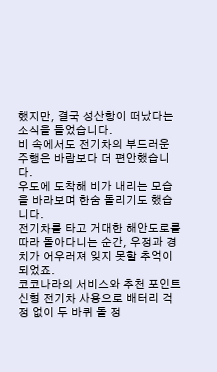했지만, 결국 성산항이 떠났다는 소식을 들었습니다.
비 속에서도 전기차의 부드러운 주행은 바람보다 더 편안했습니다.
우도에 도착해 비가 내리는 모습을 바라보며 한숨 돌리기도 했습니다.
전기차를 타고 거대한 해안도로를 따라 돌아다니는 순간, 우정과 경치가 어우러져 잊지 못할 추억이 되었죠.
코코나라의 서비스와 추천 포인트
신형 전기차 사용으로 배터리 걱정 없이 두 바퀴 돌 정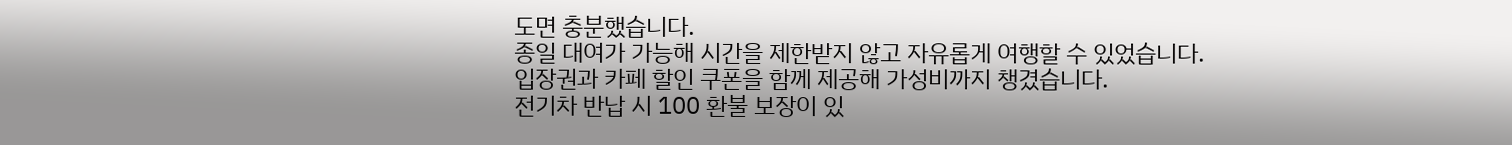도면 충분했습니다.
종일 대여가 가능해 시간을 제한받지 않고 자유롭게 여행할 수 있었습니다.
입장권과 카페 할인 쿠폰을 함께 제공해 가성비까지 챙겼습니다.
전기차 반납 시 100 환불 보장이 있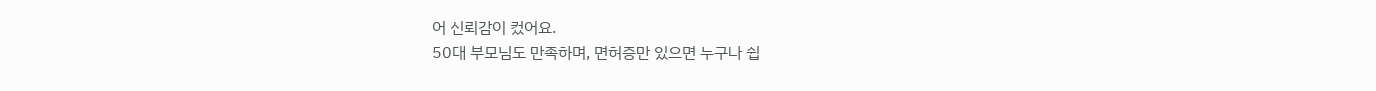어 신뢰감이 컸어요.
50대 부모님도 만족하며, 면허증만 있으면 누구나 쉽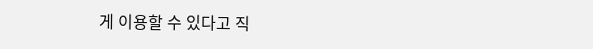게 이용할 수 있다고 직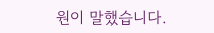원이 말했습니다.